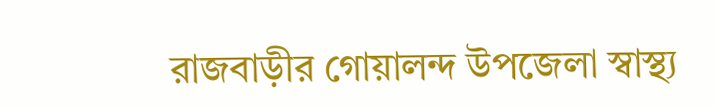রাজবাড়ীর গোয়ালন্দ উপজেলা স্বাস্থ্য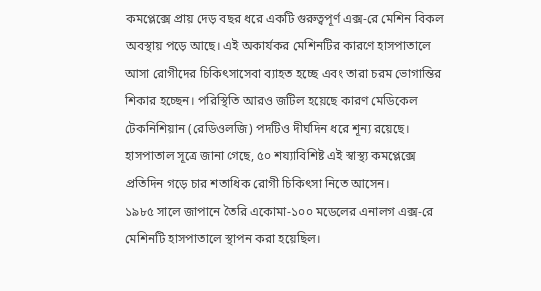কমপ্লেক্সে প্রায় দেড় বছর ধরে একটি গুরুত্বপূর্ণ এক্স-রে মেশিন বিকল অবস্থায় পড়ে আছে। এই অকার্যকর মেশিনটির কারণে হাসপাতালে আসা রোগীদের চিকিৎসাসেবা ব্যাহত হচ্ছে এবং তারা চরম ভোগান্তির শিকার হচ্ছেন। পরিস্থিতি আরও জটিল হয়েছে কারণ মেডিকেল টেকনিশিয়ান (রেডিওলজি) পদটিও দীর্ঘদিন ধরে শূন্য রয়েছে। হাসপাতাল সূত্রে জানা গেছে, ৫০ শয্যাবিশিষ্ট এই স্বাস্থ্য কমপ্লেক্সে প্রতিদিন গড়ে চার শতাধিক রোগী চিকিৎসা নিতে আসেন।
১৯৮৫ সালে জাপানে তৈরি একোমা-১০০ মডেলের এনালগ এক্স-রে মেশিনটি হাসপাতালে স্থাপন করা হয়েছিল।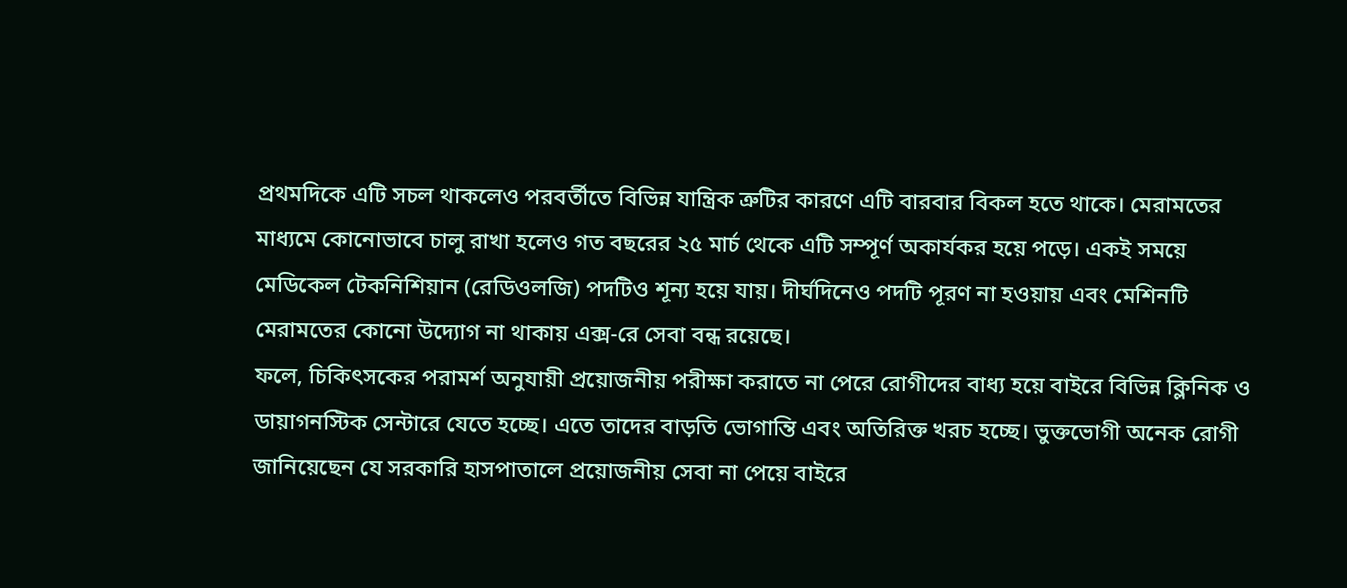প্রথমদিকে এটি সচল থাকলেও পরবর্তীতে বিভিন্ন যান্ত্রিক ত্রুটির কারণে এটি বারবার বিকল হতে থাকে। মেরামতের মাধ্যমে কোনোভাবে চালু রাখা হলেও গত বছরের ২৫ মার্চ থেকে এটি সম্পূর্ণ অকার্যকর হয়ে পড়ে। একই সময়ে মেডিকেল টেকনিশিয়ান (রেডিওলজি) পদটিও শূন্য হয়ে যায়। দীর্ঘদিনেও পদটি পূরণ না হওয়ায় এবং মেশিনটি মেরামতের কোনো উদ্যোগ না থাকায় এক্স-রে সেবা বন্ধ রয়েছে।
ফলে, চিকিৎসকের পরামর্শ অনুযায়ী প্রয়োজনীয় পরীক্ষা করাতে না পেরে রোগীদের বাধ্য হয়ে বাইরে বিভিন্ন ক্লিনিক ও ডায়াগনস্টিক সেন্টারে যেতে হচ্ছে। এতে তাদের বাড়তি ভোগান্তি এবং অতিরিক্ত খরচ হচ্ছে। ভুক্তভোগী অনেক রোগী জানিয়েছেন যে সরকারি হাসপাতালে প্রয়োজনীয় সেবা না পেয়ে বাইরে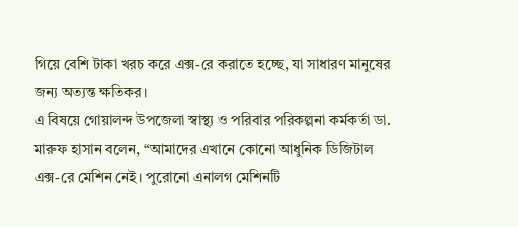গিয়ে বেশি টাকা খরচ করে এক্স-রে করাতে হচ্ছে, যা সাধারণ মানুষের জন্য অত্যন্ত ক্ষতিকর।
এ বিষয়ে গোয়ালন্দ উপজেলা স্বাস্থ্য ও পরিবার পরিকল্পনা কর্মকর্তা ডা. মারুফ হাসান বলেন, “আমাদের এখানে কোনো আধুনিক ডিজিটাল এক্স-রে মেশিন নেই। পুরোনো এনালগ মেশিনটি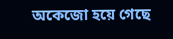অকেজো হয়ে গেছে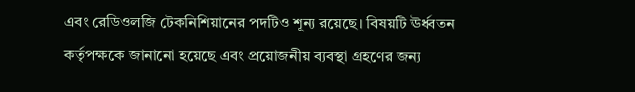এবং রেডিওলজি টেকনিশিয়ানের পদটিও শূন্য রয়েছে। বিষয়টি ঊর্ধ্বতন কর্তৃপক্ষকে জানানো হয়েছে এবং প্রয়োজনীয় ব্যবস্থা গ্রহণের জন্য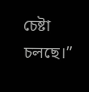চেষ্টা চলছে।”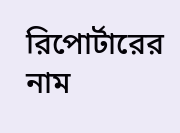রিপোর্টারের নাম